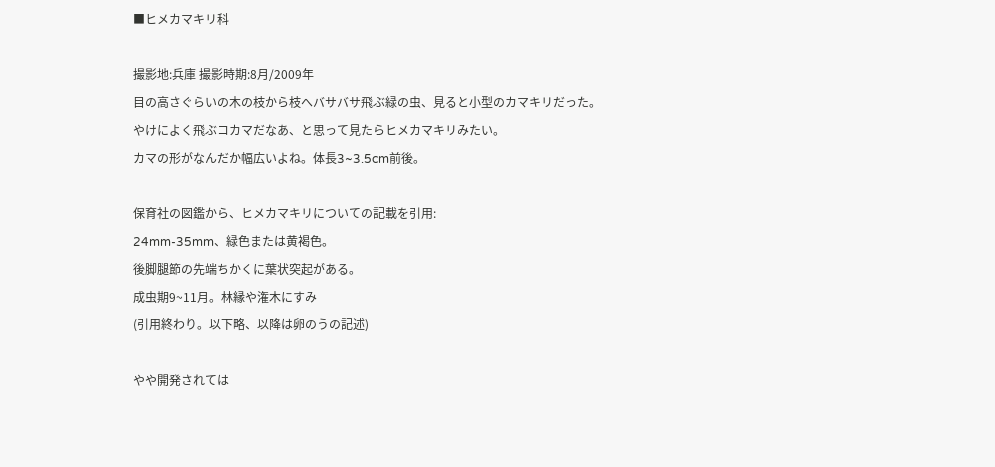■ヒメカマキリ科

撮影地:兵庫 撮影時期:8月/2009年
目の高さぐらいの木の枝から枝へバサバサ飛ぶ緑の虫、見ると小型のカマキリだった。
やけによく飛ぶコカマだなあ、と思って見たらヒメカマキリみたい。
カマの形がなんだか幅広いよね。体長3~3.5cm前後。

保育社の図鑑から、ヒメカマキリについての記載を引用:
24mm-35mm、緑色または黄褐色。
後脚腿節の先端ちかくに葉状突起がある。
成虫期9~11月。林縁や潅木にすみ
(引用終わり。以下略、以降は卵のうの記述)

やや開発されては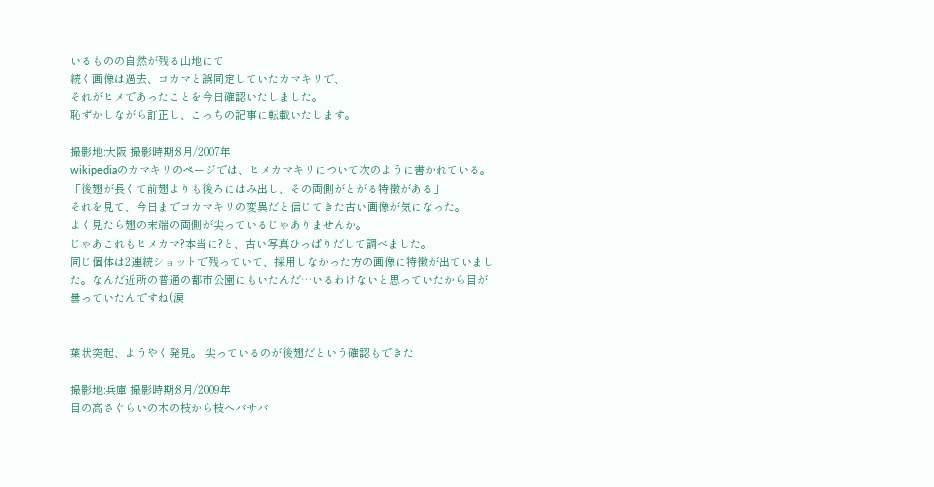いるものの自然が残る山地にて
続く画像は過去、コカマと誤同定していたカマキリで、
それがヒメであったことを今日確認いたしました。
恥ずかしながら訂正し、こっちの記事に転載いたします。

撮影地:大阪 撮影時期:8月/2007年
wikipediaのカマキリのページでは、ヒメカマキリについて次のように書かれている。
「後翅が長くて前翅よりも後ろにはみ出し、その両側がとがる特徴がある」
それを見て、今日までコカマキリの変異だと信じてきた古い画像が気になった。
よく見たら翅の末端の両側が尖っているじゃありませんか。
じゃあこれもヒメカマ?本当に?と、古い写真ひっぱりだして調べました。
同じ個体は2連続ショットで残っていて、採用しなかった方の画像に特徴が出ていました。なんだ近所の普通の都市公園にもいたんだ…いるわけないと思っていたから目が曇っていたんですね(涙


葉状突起、ようやく発見。 尖っているのが後翅だという確認もできた

撮影地:兵庫 撮影時期:8月/2009年
目の高さぐらいの木の枝から枝へバサバ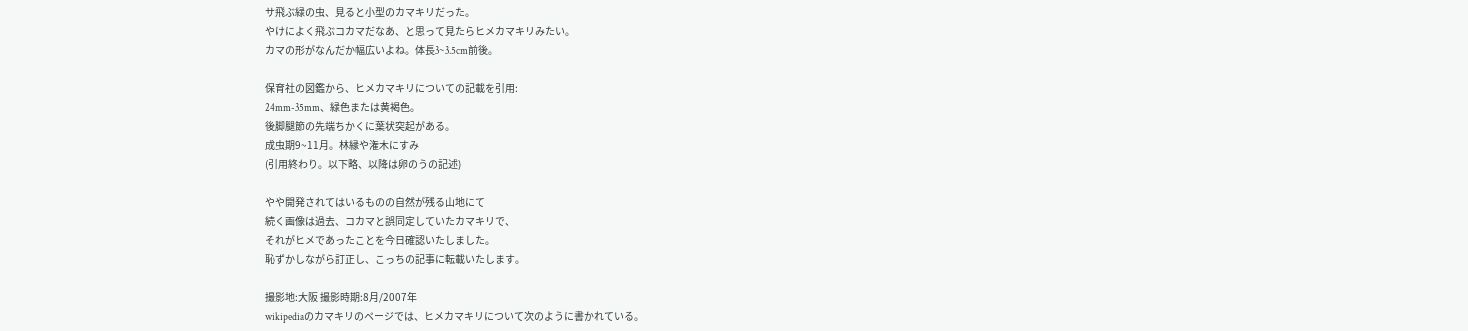サ飛ぶ緑の虫、見ると小型のカマキリだった。
やけによく飛ぶコカマだなあ、と思って見たらヒメカマキリみたい。
カマの形がなんだか幅広いよね。体長3~3.5cm前後。

保育社の図鑑から、ヒメカマキリについての記載を引用:
24mm-35mm、緑色または黄褐色。
後脚腿節の先端ちかくに葉状突起がある。
成虫期9~11月。林縁や潅木にすみ
(引用終わり。以下略、以降は卵のうの記述)

やや開発されてはいるものの自然が残る山地にて
続く画像は過去、コカマと誤同定していたカマキリで、
それがヒメであったことを今日確認いたしました。
恥ずかしながら訂正し、こっちの記事に転載いたします。

撮影地:大阪 撮影時期:8月/2007年
wikipediaのカマキリのページでは、ヒメカマキリについて次のように書かれている。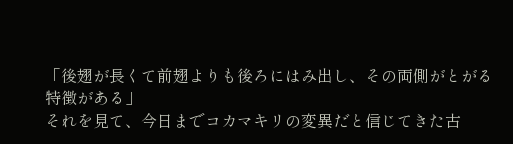「後翅が長くて前翅よりも後ろにはみ出し、その両側がとがる特徴がある」
それを見て、今日までコカマキリの変異だと信じてきた古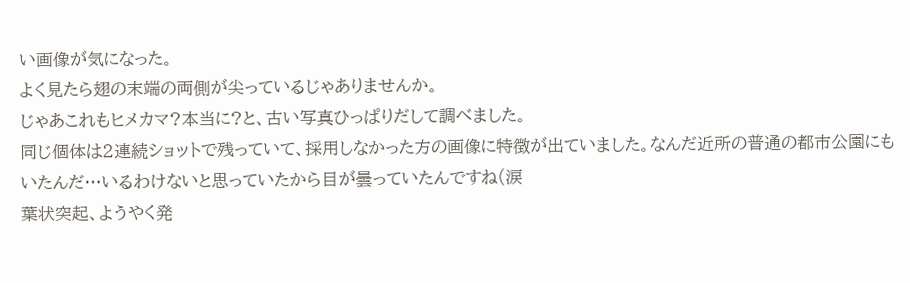い画像が気になった。
よく見たら翅の末端の両側が尖っているじゃありませんか。
じゃあこれもヒメカマ?本当に?と、古い写真ひっぱりだして調べました。
同じ個体は2連続ショットで残っていて、採用しなかった方の画像に特徴が出ていました。なんだ近所の普通の都市公園にもいたんだ…いるわけないと思っていたから目が曇っていたんですね(涙
葉状突起、ようやく発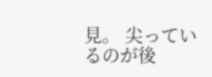見。 尖っているのが後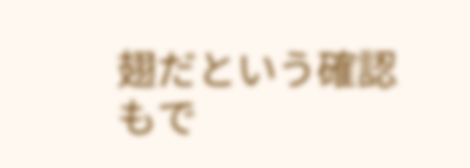翅だという確認もで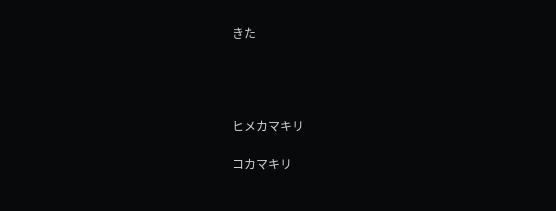きた




ヒメカマキリ

コカマキリ